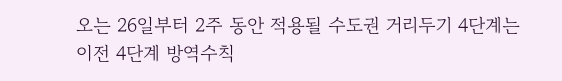오는 26일부터 2주 동안 적용될 수도권 거리두기 4단계는 이전 4단계 방역수칙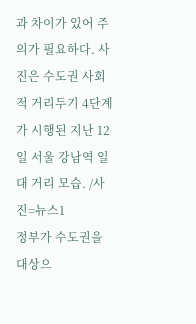과 차이가 있어 주의가 필요하다. 사진은 수도권 사회적 거리두기 4단계가 시행된 지난 12일 서울 강남역 일대 거리 모습. /사진=뉴스1
정부가 수도권을 대상으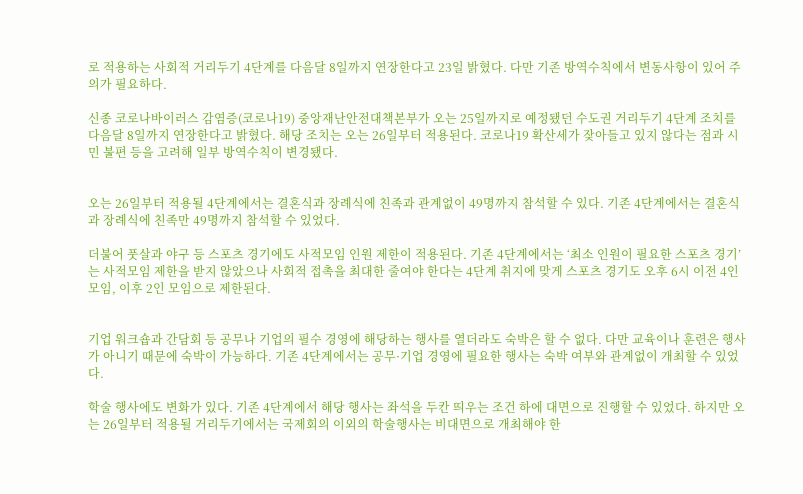로 적용하는 사회적 거리두기 4단계를 다음달 8일까지 연장한다고 23일 밝혔다. 다만 기존 방역수칙에서 변동사항이 있어 주의가 필요하다.

신종 코로나바이러스 감염증(코로나19) 중앙재난안전대책본부가 오는 25일까지로 예정됐던 수도권 거리두기 4단계 조치를 다음달 8일까지 연장한다고 밝혔다. 해당 조치는 오는 26일부터 적용된다. 코로나19 확산세가 잦아들고 있지 않다는 점과 시민 불편 등을 고려해 일부 방역수칙이 변경됐다.


오는 26일부터 적용될 4단계에서는 결혼식과 장례식에 친족과 관계없이 49명까지 참석할 수 있다. 기존 4단계에서는 결혼식과 장례식에 친족만 49명까지 참석할 수 있었다.

더불어 풋살과 야구 등 스포츠 경기에도 사적모임 인원 제한이 적용된다. 기존 4단계에서는 ‘최소 인원이 필요한 스포츠 경기’는 사적모임 제한을 받지 않았으나 사회적 접촉을 최대한 줄여야 한다는 4단계 취지에 맞게 스포츠 경기도 오후 6시 이전 4인 모임, 이후 2인 모임으로 제한된다.


기업 워크숍과 간담회 등 공무나 기업의 필수 경영에 해당하는 행사를 열더라도 숙박은 할 수 없다. 다만 교육이나 훈련은 행사가 아니기 때문에 숙박이 가능하다. 기존 4단계에서는 공무·기업 경영에 필요한 행사는 숙박 여부와 관계없이 개최할 수 있었다.

학술 행사에도 변화가 있다. 기존 4단계에서 해당 행사는 좌석을 두칸 띄우는 조건 하에 대면으로 진행할 수 있었다. 하지만 오는 26일부터 적용될 거리두기에서는 국제회의 이외의 학술행사는 비대면으로 개최해야 한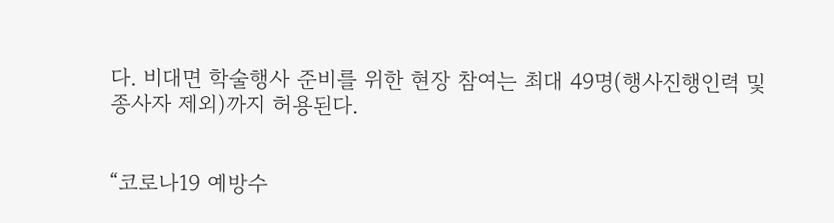다. 비대면 학술행사 준비를 위한 현장 참여는 최대 49명(행사진행인력 및 종사자 제외)까지 허용된다.


“코로나19 예방수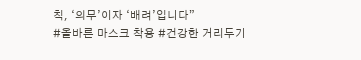칙, ‘의무’이자 ‘배려’입니다”
#올바른 마스크 착용 #건강한 거리두기